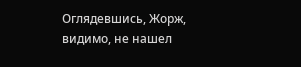Оглядевшись, Жорж, видимо, не нашел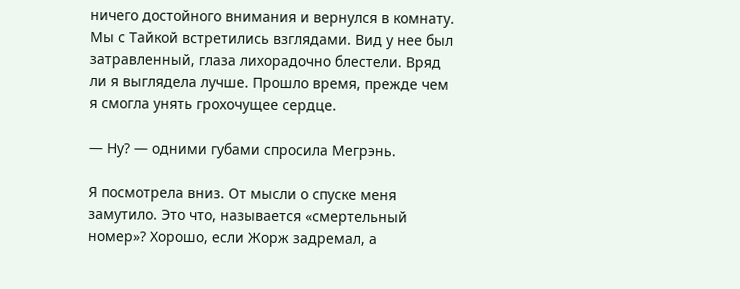ничего достойного внимания и вернулся в комнату. Мы с Тайкой встретились взглядами. Вид у нее был затравленный, глаза лихорадочно блестели. Вряд ли я выглядела лучше. Прошло время, прежде чем я смогла унять грохочущее сердце.

— Ну? — одними губами спросила Мегрэнь.

Я посмотрела вниз. От мысли о спуске меня замутило. Это что, называется «смертельный номер»? Хорошо, если Жорж задремал, а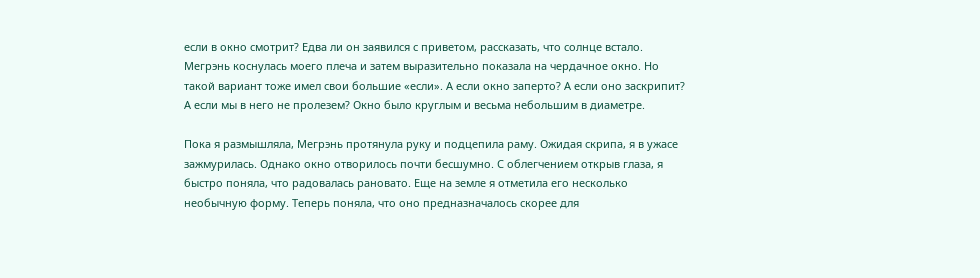если в окно смотрит? Едва ли он заявился с приветом, рассказать, что солнце встало. Мегрэнь коснулась моего плеча и затем выразительно показала на чердачное окно. Но такой вариант тоже имел свои большие «если». А если окно заперто? А если оно заскрипит? А если мы в него не пролезем? Окно было круглым и весьма небольшим в диаметре.

Пока я размышляла, Мегрэнь протянула руку и подцепила раму. Ожидая скрипа, я в ужасе зажмурилась. Однако окно отворилось почти бесшумно. С облегчением открыв глаза, я быстро поняла, что радовалась рановато. Еще на земле я отметила его несколько необычную форму. Теперь поняла, что оно предназначалось скорее для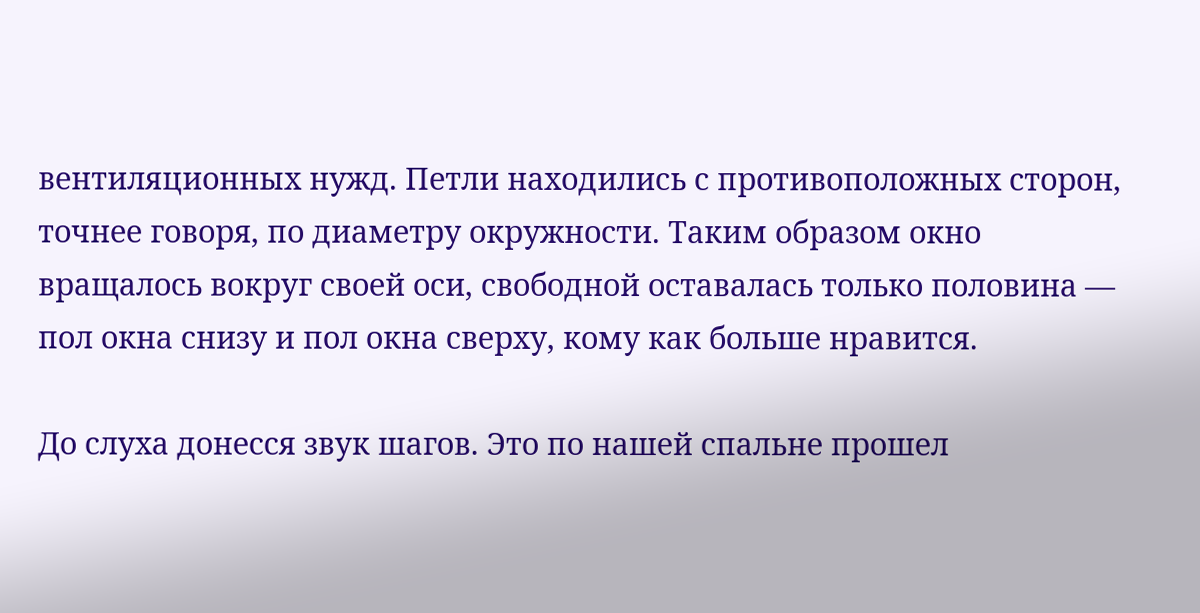вентиляционных нужд. Петли находились с противоположных сторон, точнее говоря, по диаметру окружности. Таким образом окно вращалось вокруг своей оси, свободной оставалась только половина — пол окна снизу и пол окна сверху, кому как больше нравится.

До слуха донесся звук шагов. Это по нашей спальне прошел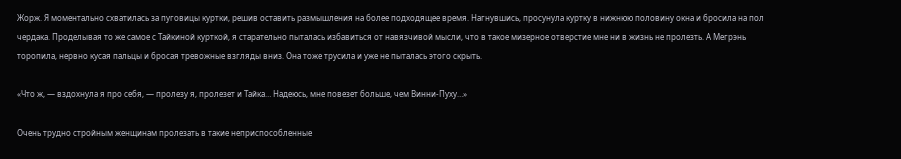Жорж. Я моментально схватилась за пуговицы куртки, решив оставить размышления на более подходящее время. Нагнувшись, просунула куртку в нижнюю половину окна и бросила на пол чердака. Проделывая то же самое с Тайкиной курткой, я старательно пыталась избавиться от навязчивой мысли, что в такое мизерное отверстие мне ни в жизнь не пролезть. А Мегрэнь торопила, нервно кусая пальцы и бросая тревожные взгляды вниз. Она тоже трусила и уже не пыталась этого скрыть.

«Что ж, — вздохнула я про себя, — пролезу я, пролезет и Тайка… Надеюсь, мне повезет больше, чем Винни-Пуху…»

Очень трудно стройным женщинам пролезать в такие неприспособленные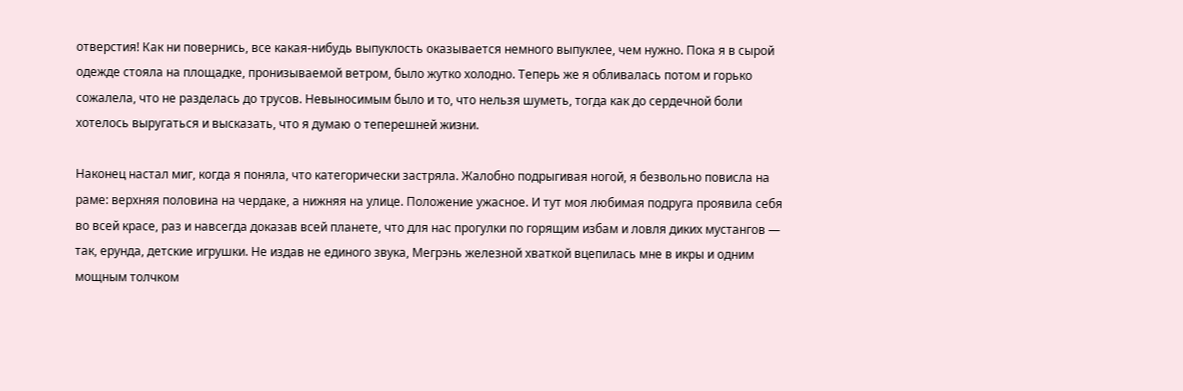отверстия! Как ни повернись, все какая-нибудь выпуклость оказывается немного выпуклее, чем нужно. Пока я в сырой одежде стояла на площадке, пронизываемой ветром, было жутко холодно. Теперь же я обливалась потом и горько сожалела, что не разделась до трусов. Невыносимым было и то, что нельзя шуметь, тогда как до сердечной боли хотелось выругаться и высказать, что я думаю о теперешней жизни.

Наконец настал миг, когда я поняла, что категорически застряла. Жалобно подрыгивая ногой, я безвольно повисла на раме: верхняя половина на чердаке, а нижняя на улице. Положение ужасное. И тут моя любимая подруга проявила себя во всей красе, раз и навсегда доказав всей планете, что для нас прогулки по горящим избам и ловля диких мустангов — так, ерунда, детские игрушки. Не издав не единого звука, Мегрэнь железной хваткой вцепилась мне в икры и одним мощным толчком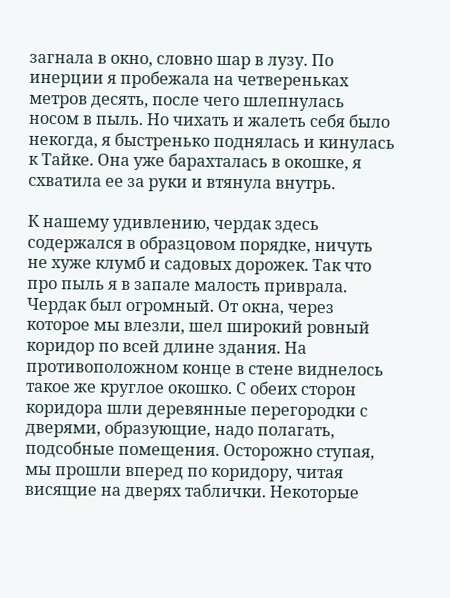загнала в окно, словно шар в лузу. По инерции я пробежала на четвереньках метров десять, после чего шлепнулась носом в пыль. Но чихать и жалеть себя было некогда, я быстренько поднялась и кинулась к Тайке. Она уже барахталась в окошке, я схватила ее за руки и втянула внутрь.

К нашему удивлению, чердак здесь содержался в образцовом порядке, ничуть не хуже клумб и садовых дорожек. Так что про пыль я в запале малость приврала. Чердак был огромный. От окна, через которое мы влезли, шел широкий ровный коридор по всей длине здания. На противоположном конце в стене виднелось такое же круглое окошко. С обеих сторон коридора шли деревянные перегородки с дверями, образующие, надо полагать, подсобные помещения. Осторожно ступая, мы прошли вперед по коридору, читая висящие на дверях таблички. Некоторые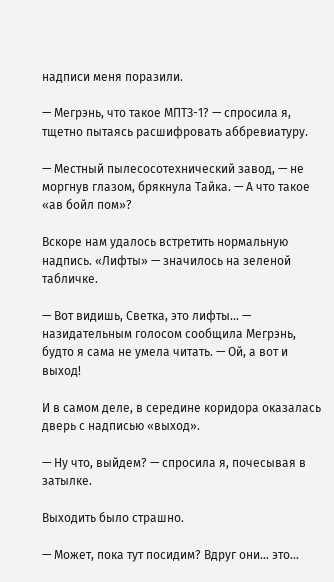надписи меня поразили.

— Мегрэнь, что такое МПТЗ-1? — спросила я, тщетно пытаясь расшифровать аббревиатуру.

— Местный пылесосотехнический завод, — не моргнув глазом, брякнула Тайка. — А что такое «ав бойл пом»?

Вскоре нам удалось встретить нормальную надпись. «Лифты» — значилось на зеленой табличке.

— Вот видишь, Светка, это лифты… — назидательным голосом сообщила Мегрэнь, будто я сама не умела читать. — Ой, а вот и выход!

И в самом деле, в середине коридора оказалась дверь с надписью «выход».

— Ну что, выйдем? — спросила я, почесывая в затылке.

Выходить было страшно.

— Может, пока тут посидим? Вдруг они… это…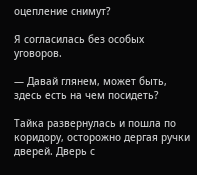оцепление снимут?

Я согласилась без особых уговоров.

— Давай глянем, может быть, здесь есть на чем посидеть?

Тайка развернулась и пошла по коридору, осторожно дергая ручки дверей. Дверь с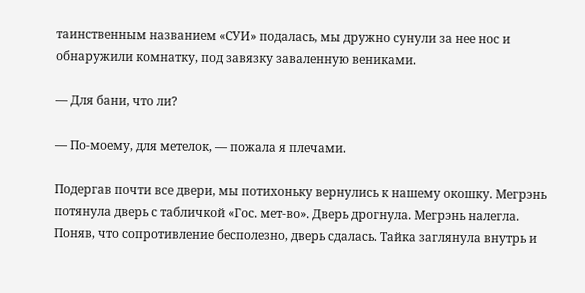таинственным названием «СУИ» подалась, мы дружно сунули за нее нос и обнаружили комнатку, под завязку заваленную вениками.

— Для бани, что ли?

— По-моему, для метелок, — пожала я плечами.

Подергав почти все двери, мы потихоньку вернулись к нашему окошку. Мегрэнь потянула дверь с табличкой «Гос. мет-во». Дверь дрогнула. Мегрэнь налегла. Поняв, что сопротивление бесполезно, дверь сдалась. Тайка заглянула внутрь и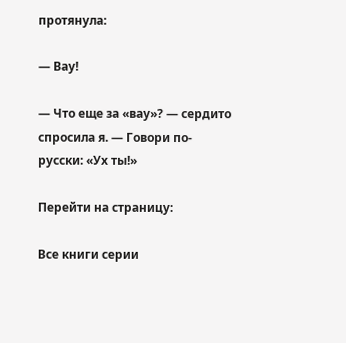протянула:

— Вау!

— Что еще за «вау»? — сердито спросила я. — Говори по-русски: «Ух ты!»

Перейти на страницу:

Все книги серии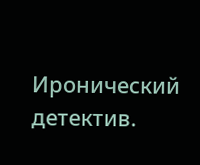Иронический детектив.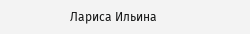Лариса Ильина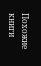Похожие книги